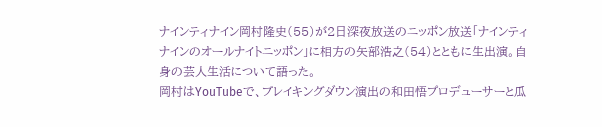ナインティナイン岡村隆史(55)が2日深夜放送のニッポン放送「ナインティナインのオールナイトニッポン」に相方の矢部浩之(54)とともに生出演。自身の芸人生活について語った。
岡村はYouTubeで、ブレイキングダウン演出の和田悟プロデューサーと瓜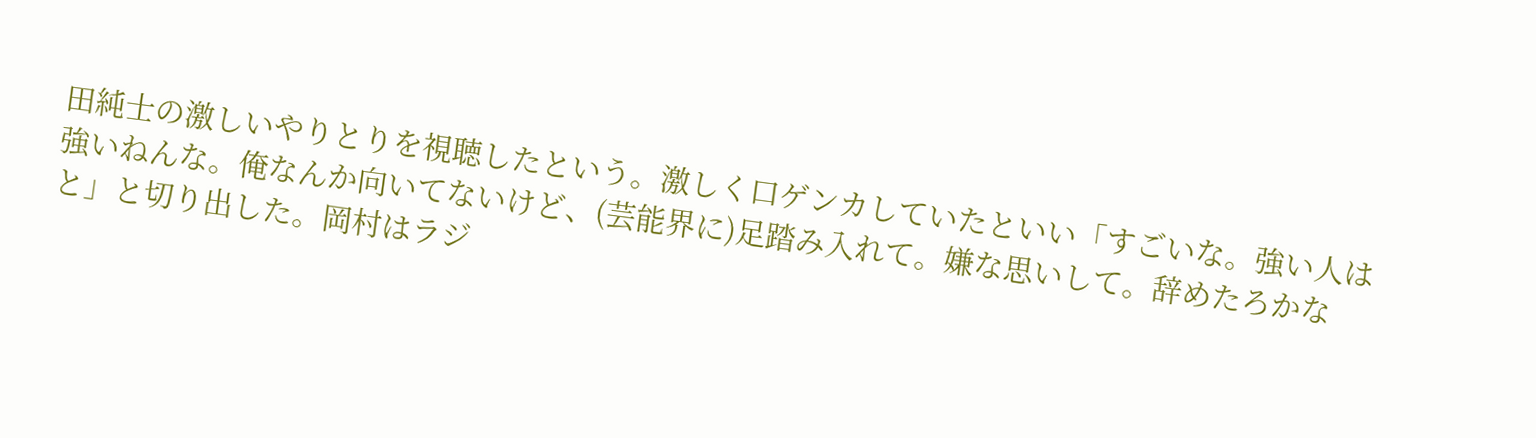田純士の激しいやりとりを視聴したという。激しく口ゲンカしていたといい「すごいな。強い人は強いねんな。俺なんか向いてないけど、(芸能界に)足踏み入れて。嫌な思いして。辞めたろかなと」と切り出した。岡村はラジ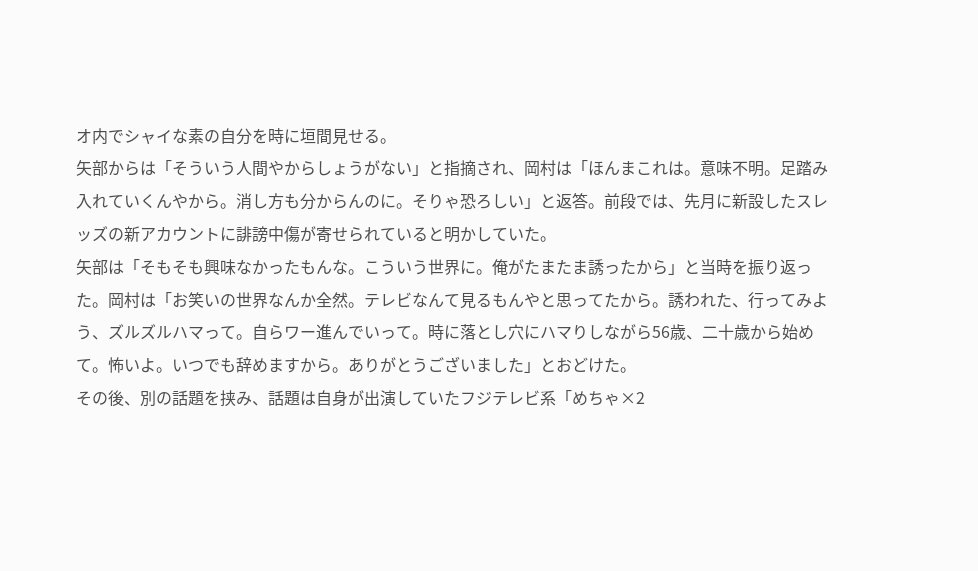オ内でシャイな素の自分を時に垣間見せる。
矢部からは「そういう人間やからしょうがない」と指摘され、岡村は「ほんまこれは。意味不明。足踏み入れていくんやから。消し方も分からんのに。そりゃ恐ろしい」と返答。前段では、先月に新設したスレッズの新アカウントに誹謗中傷が寄せられていると明かしていた。
矢部は「そもそも興味なかったもんな。こういう世界に。俺がたまたま誘ったから」と当時を振り返った。岡村は「お笑いの世界なんか全然。テレビなんて見るもんやと思ってたから。誘われた、行ってみよう、ズルズルハマって。自らワー進んでいって。時に落とし穴にハマりしながら56歳、二十歳から始めて。怖いよ。いつでも辞めますから。ありがとうございました」とおどけた。
その後、別の話題を挟み、話題は自身が出演していたフジテレビ系「めちゃ×2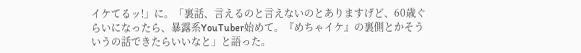イケてるッ!」に。「裏話、言えるのと言えないのとありますげど、60歳ぐらいになったら、暴露系YouTuber始めて。『めちゃイケ』の裏側とかそういうの話できたらいいなと」と語った。